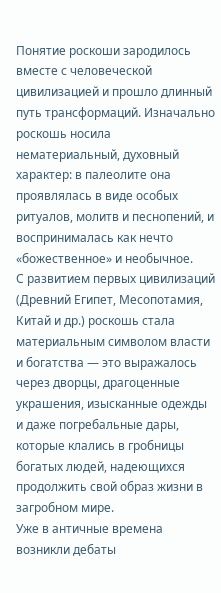Понятие роскоши зародилось вместе с человеческой цивилизацией и прошло длинный путь трансформаций. Изначально роскошь носила нематериальный, духовный характер: в палеолите она проявлялась в виде особых ритуалов, молитв и песнопений, и воспринималась как нечто «божественное» и необычное.
С развитием первых цивилизаций (Древний Египет, Месопотамия, Китай и др.) роскошь стала материальным символом власти и богатства — это выражалось через дворцы, драгоценные украшения, изысканные одежды и даже погребальные дары, которые клались в гробницы богатых людей, надеющихся продолжить свой образ жизни в загробном мире.
Уже в античные времена возникли дебаты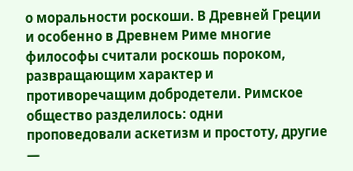о моральности роскоши. В Древней Греции и особенно в Древнем Риме многие философы считали роскошь пороком, развращающим характер и противоречащим добродетели. Римское общество разделилось: одни проповедовали аскетизм и простоту, другие —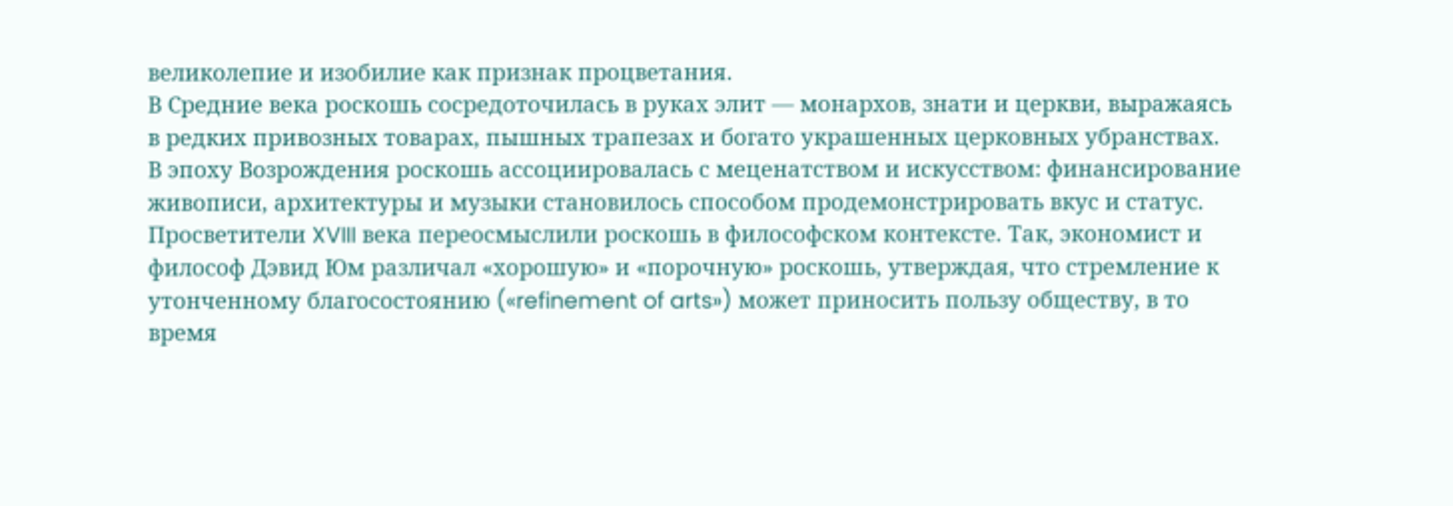великолепие и изобилие как признак процветания.
В Средние века роскошь сосредоточилась в руках элит — монархов, знати и церкви, выражаясь в редких привозных товарах, пышных трапезах и богато украшенных церковных убранствах.
В эпоху Возрождения роскошь ассоциировалась с меценатством и искусством: финансирование живописи, архитектуры и музыки становилось способом продемонстрировать вкус и статус.
Просветители XVIII века переосмыслили роскошь в философском контексте. Так, экономист и философ Дэвид Юм различал «хорошую» и «порочную» роскошь, утверждая, что стремление к утонченному благосостоянию («refinement of arts») может приносить пользу обществу, в то время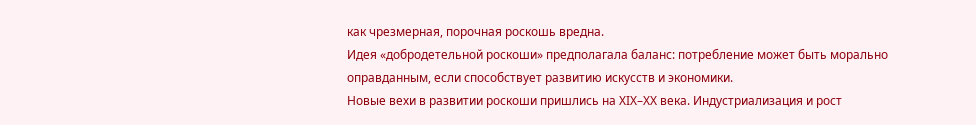как чрезмерная, порочная роскошь вредна.
Идея «добродетельной роскоши» предполагала баланс: потребление может быть морально оправданным, если способствует развитию искусств и экономики.
Новые вехи в развитии роскоши пришлись на XIX–XX века. Индустриализация и рост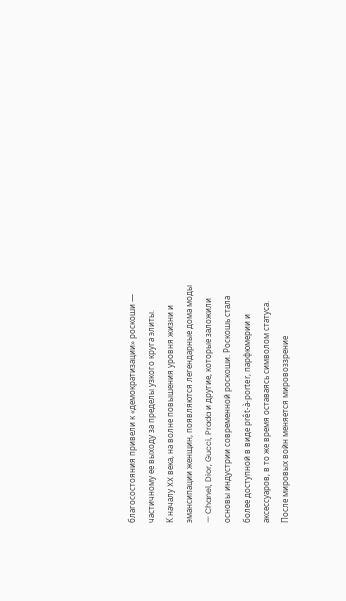благосостояния привели к «демократизации» роскоши — частичному ее выходу за пределы узкого круга элиты.
К началу XX века, на волне повышения уровня жизни и эмансипации женщин, появляются легендарные дома моды — Chanel, Dior, Gucci, Prada и другие, которые заложили основы индустрии современной роскоши. Роскошь стала более доступной в виде prêt-à-porter, парфюмерии и аксессуаров, в то же время оставаясь символом статуса.
После мировых войн меняется мировоззрение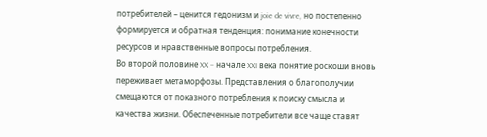потребителей – ценится гедонизм и joie de vivre, но постепенно формируется и обратная тенденция: понимание конечности ресурсов и нравственные вопросы потребления.
Во второй половине XX – начале XXI века понятие роскоши вновь переживает метаморфозы. Представления о благополучии смещаются от показного потребления к поиску смысла и качества жизни. Обеспеченные потребители все чаще ставят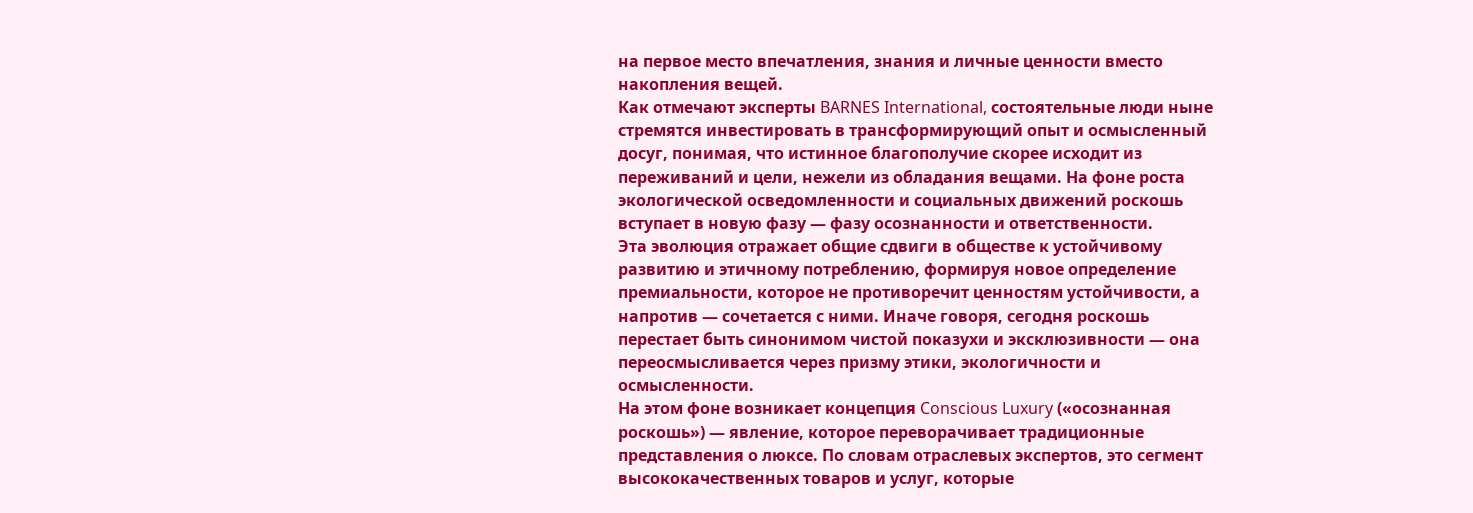на первое место впечатления, знания и личные ценности вместо накопления вещей.
Как отмечают эксперты BARNES International, состоятельные люди ныне стремятся инвестировать в трансформирующий опыт и осмысленный досуг, понимая, что истинное благополучие скорее исходит из переживаний и цели, нежели из обладания вещами. На фоне роста экологической осведомленности и социальных движений роскошь вступает в новую фазу — фазу осознанности и ответственности.
Эта эволюция отражает общие сдвиги в обществе к устойчивому развитию и этичному потреблению, формируя новое определение премиальности, которое не противоречит ценностям устойчивости, а напротив — сочетается с ними. Иначе говоря, сегодня роскошь перестает быть синонимом чистой показухи и эксклюзивности — она переосмысливается через призму этики, экологичности и осмысленности.
На этом фоне возникает концепция Conscious Luxury («осознанная роскошь») — явление, которое переворачивает традиционные представления о люксе. По словам отраслевых экспертов, это сегмент высококачественных товаров и услуг, которые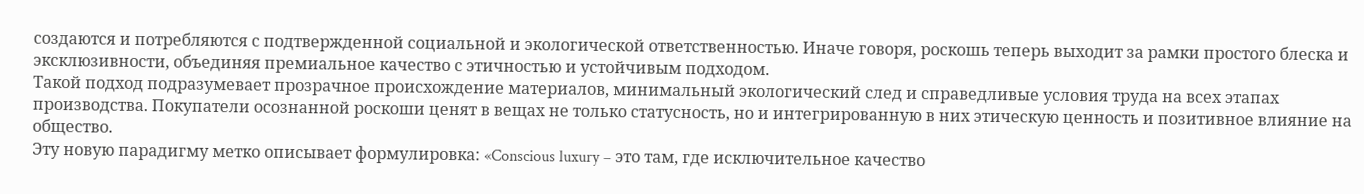создаются и потребляются с подтвержденной социальной и экологической ответственностью. Иначе говоря, роскошь теперь выходит за рамки простого блеска и эксклюзивности, объединяя премиальное качество с этичностью и устойчивым подходом.
Такой подход подразумевает прозрачное происхождение материалов, минимальный экологический след и справедливые условия труда на всех этапах производства. Покупатели осознанной роскоши ценят в вещах не только статусность, но и интегрированную в них этическую ценность и позитивное влияние на общество.
Эту новую парадигму метко описывает формулировка: «Conscious luxury – это там, где исключительное качество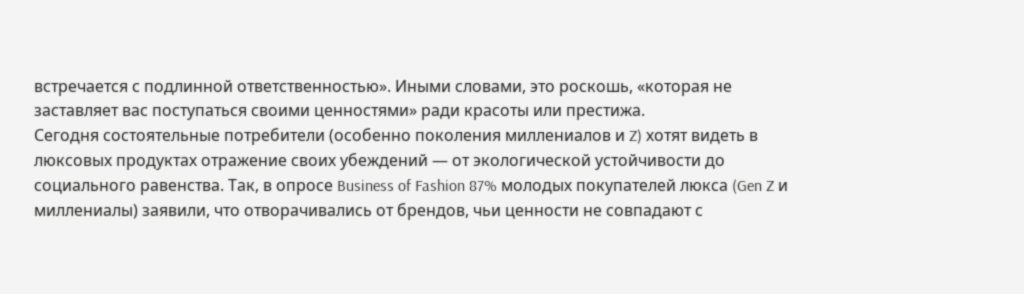встречается с подлинной ответственностью». Иными словами, это роскошь, «которая не заставляет вас поступаться своими ценностями» ради красоты или престижа.
Сегодня состоятельные потребители (особенно поколения миллениалов и Z) хотят видеть в люксовых продуктах отражение своих убеждений — от экологической устойчивости до социального равенства. Так, в опросе Business of Fashion 87% молодых покупателей люкса (Gen Z и миллениалы) заявили, что отворачивались от брендов, чьи ценности не совпадают с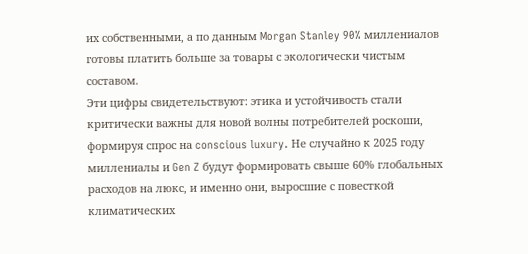их собственными, а по данным Morgan Stanley 90% миллениалов готовы платить больше за товары с экологически чистым составом.
Эти цифры свидетельствуют: этика и устойчивость стали критически важны для новой волны потребителей роскоши, формируя спрос на conscious luxury. Не случайно к 2025 году миллениалы и Gen Z будут формировать свыше 60% глобальных расходов на люкс, и именно они, выросшие с повесткой климатических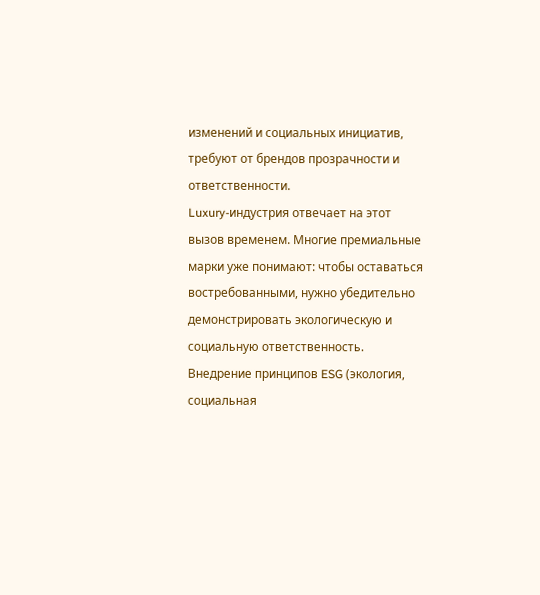изменений и социальных инициатив, требуют от брендов прозрачности и ответственности.
Luxury-индустрия отвечает на этот вызов временем. Многие премиальные марки уже понимают: чтобы оставаться востребованными, нужно убедительно демонстрировать экологическую и социальную ответственность. Внедрение принципов ESG (экология, социальная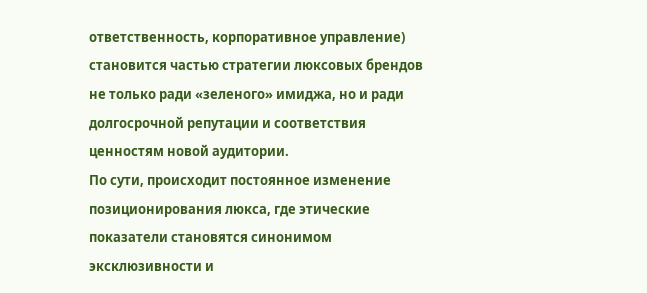ответственность, корпоративное управление) становится частью стратегии люксовых брендов не только ради «зеленого» имиджа, но и ради долгосрочной репутации и соответствия ценностям новой аудитории.
По сути, происходит постоянное изменение позиционирования люкса, где этические показатели становятся синонимом эксклюзивности и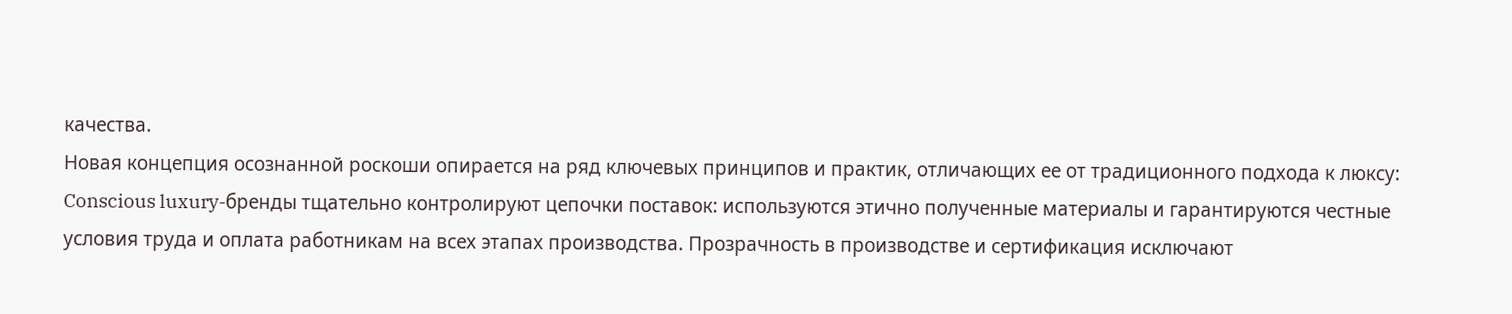качества.
Новая концепция осознанной роскоши опирается на ряд ключевых принципов и практик, отличающих ее от традиционного подхода к люксу:
Conscious luxury-бренды тщательно контролируют цепочки поставок: используются этично полученные материалы и гарантируются честные условия труда и оплата работникам на всех этапах производства. Прозрачность в производстве и сертификация исключают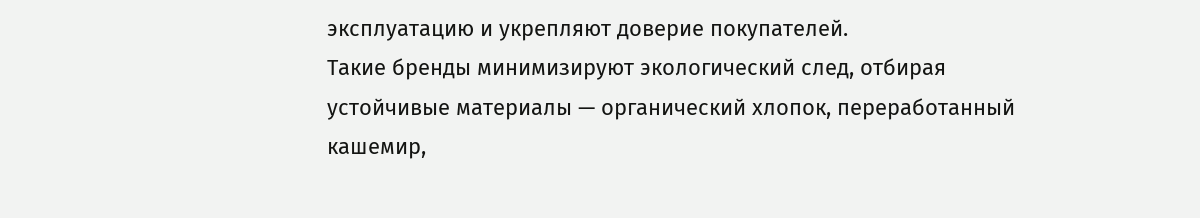эксплуатацию и укрепляют доверие покупателей.
Такие бренды минимизируют экологический след, отбирая устойчивые материалы — органический хлопок, переработанный кашемир,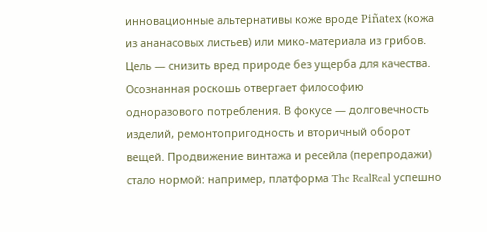инновационные альтернативы коже вроде Piñatex (кожа из ананасовых листьев) или мико-материала из грибов. Цель — снизить вред природе без ущерба для качества.
Осознанная роскошь отвергает философию одноразового потребления. В фокусе — долговечность изделий, ремонтопригодность и вторичный оборот вещей. Продвижение винтажа и ресейла (перепродажи) стало нормой: например, платформа The RealReal успешно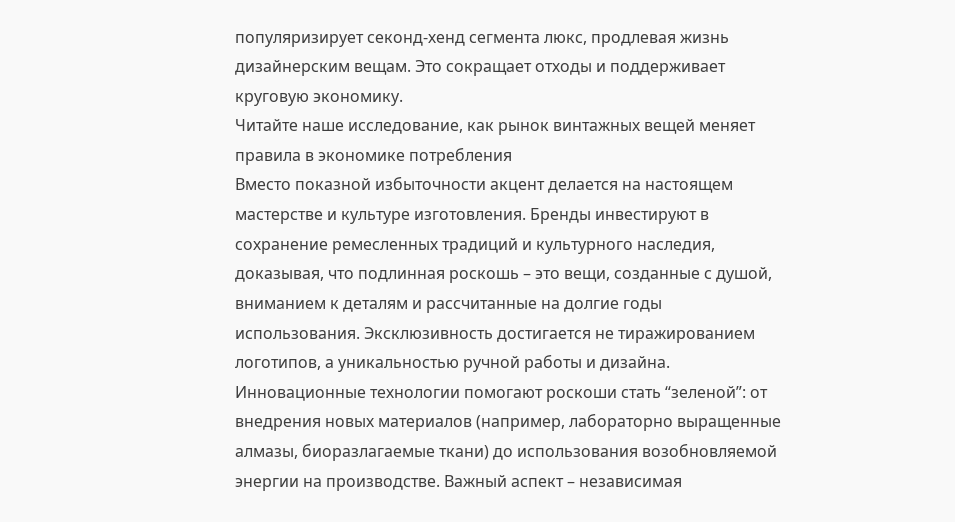популяризирует секонд-хенд сегмента люкс, продлевая жизнь дизайнерским вещам. Это сокращает отходы и поддерживает круговую экономику.
Читайте наше исследование, как рынок винтажных вещей меняет правила в экономике потребления
Вместо показной избыточности акцент делается на настоящем мастерстве и культуре изготовления. Бренды инвестируют в сохранение ремесленных традиций и культурного наследия, доказывая, что подлинная роскошь – это вещи, созданные с душой, вниманием к деталям и рассчитанные на долгие годы использования. Эксклюзивность достигается не тиражированием логотипов, а уникальностью ручной работы и дизайна.
Инновационные технологии помогают роскоши стать “зеленой”: от внедрения новых материалов (например, лабораторно выращенные алмазы, биоразлагаемые ткани) до использования возобновляемой энергии на производстве. Важный аспект – независимая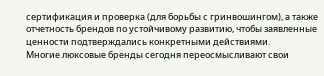сертификация и проверка (для борьбы с гринвошингом), а также отчетность брендов по устойчивому развитию, чтобы заявленные ценности подтверждались конкретными действиями.
Многие люксовые бренды сегодня переосмысливают свои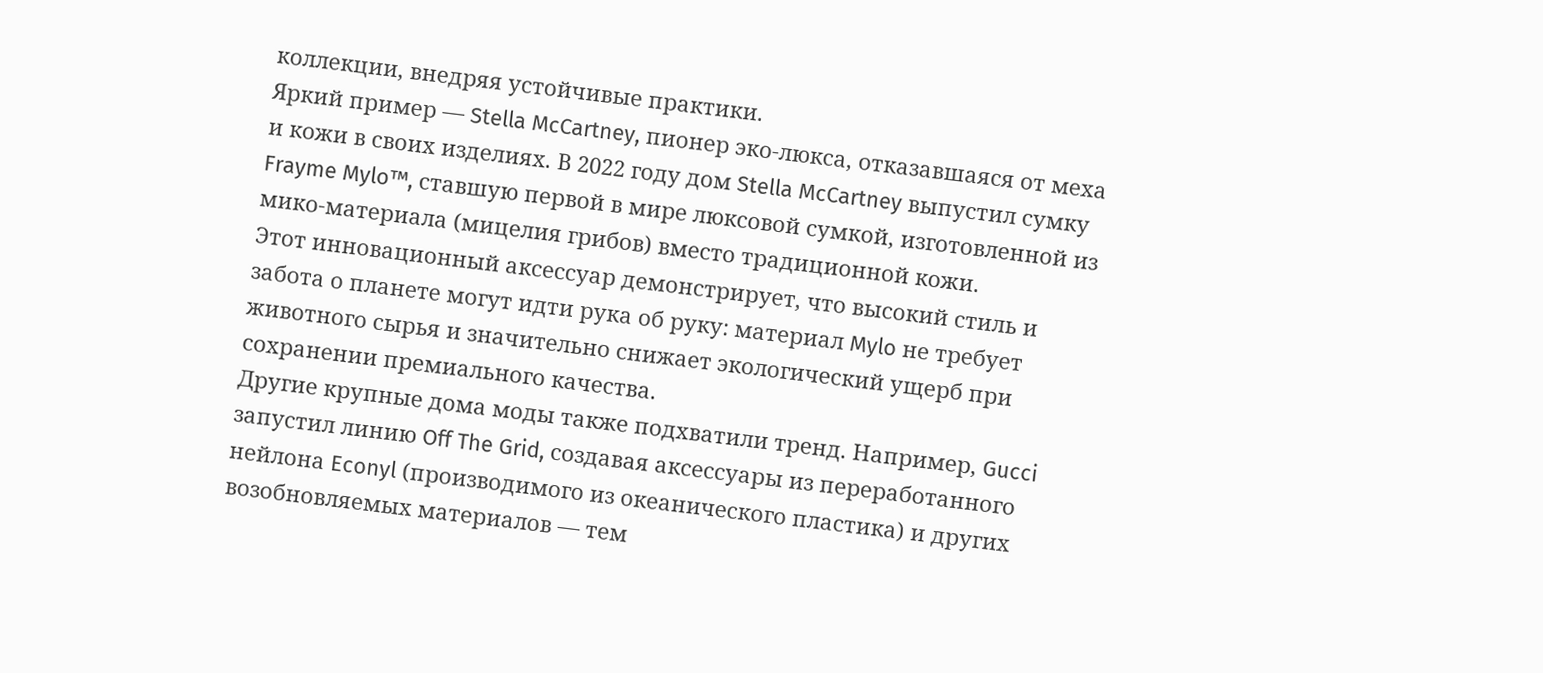коллекции, внедряя устойчивые практики.
Яркий пример — Stella McCartney, пионер эко-люкса, отказавшаяся от меха и кожи в своих изделиях. В 2022 году дом Stella McCartney выпустил сумку Frayme Mylo™, ставшую первой в мире люксовой сумкой, изготовленной из мико-материала (мицелия грибов) вместо традиционной кожи.
Этот инновационный аксессуар демонстрирует, что высокий стиль и забота о планете могут идти рука об руку: материал Mylo не требует животного сырья и значительно снижает экологический ущерб при сохранении премиального качества.
Другие крупные дома моды также подхватили тренд. Например, Gucci запустил линию Off The Grid, создавая аксессуары из переработанного нейлона Econyl (производимого из океанического пластика) и других возобновляемых материалов — тем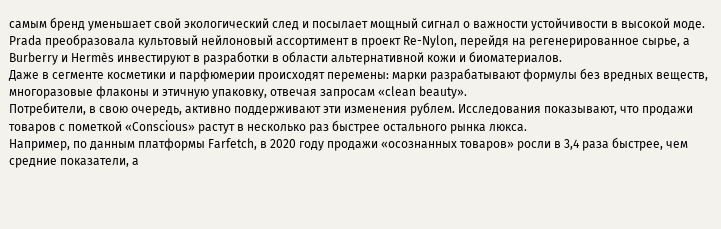самым бренд уменьшает свой экологический след и посылает мощный сигнал о важности устойчивости в высокой моде.
Prada преобразовала культовый нейлоновый ассортимент в проект Re-Nylon, перейдя на регенерированное сырье, а Burberry и Hermès инвестируют в разработки в области альтернативной кожи и биоматериалов.
Даже в сегменте косметики и парфюмерии происходят перемены: марки разрабатывают формулы без вредных веществ, многоразовые флаконы и этичную упаковку, отвечая запросам «clean beauty».
Потребители, в свою очередь, активно поддерживают эти изменения рублем. Исследования показывают, что продажи товаров с пометкой «Conscious» растут в несколько раз быстрее остального рынка люкса.
Например, по данным платформы Farfetch, в 2020 году продажи «осознанных товаров» росли в 3,4 раза быстрее, чем средние показатели, а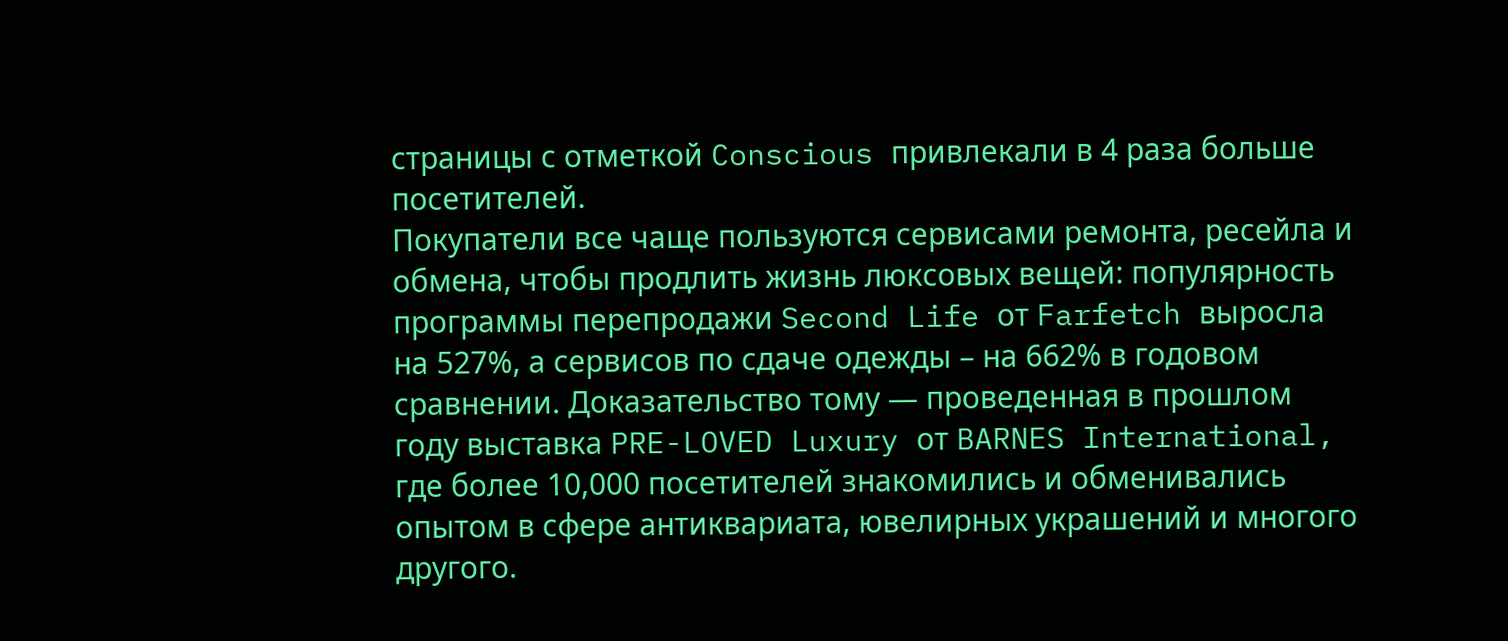страницы с отметкой Conscious привлекали в 4 раза больше посетителей.
Покупатели все чаще пользуются сервисами ремонта, ресейла и обмена, чтобы продлить жизнь люксовых вещей: популярность программы перепродажи Second Life от Farfetch выросла на 527%, а сервисов по сдаче одежды – на 662% в годовом сравнении. Доказательство тому — проведенная в прошлом году выставка PRE-LOVED Luxury от BARNES International, где более 10,000 посетителей знакомились и обменивались опытом в сфере антиквариата, ювелирных украшений и многого другого.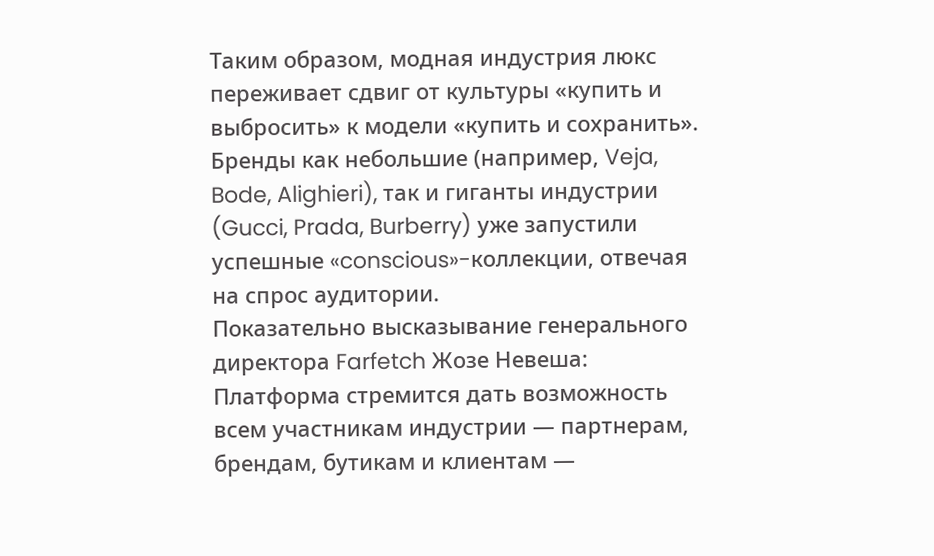Таким образом, модная индустрия люкс переживает сдвиг от культуры «купить и выбросить» к модели «купить и сохранить». Бренды как небольшие (например, Veja, Bode, Alighieri), так и гиганты индустрии (Gucci, Prada, Burberry) уже запустили успешные «conscious»-коллекции, отвечая на спрос аудитории.
Показательно высказывание генерального директора Farfetch Жозе Невеша:
Платформа стремится дать возможность всем участникам индустрии — партнерам, брендам, бутикам и клиентам —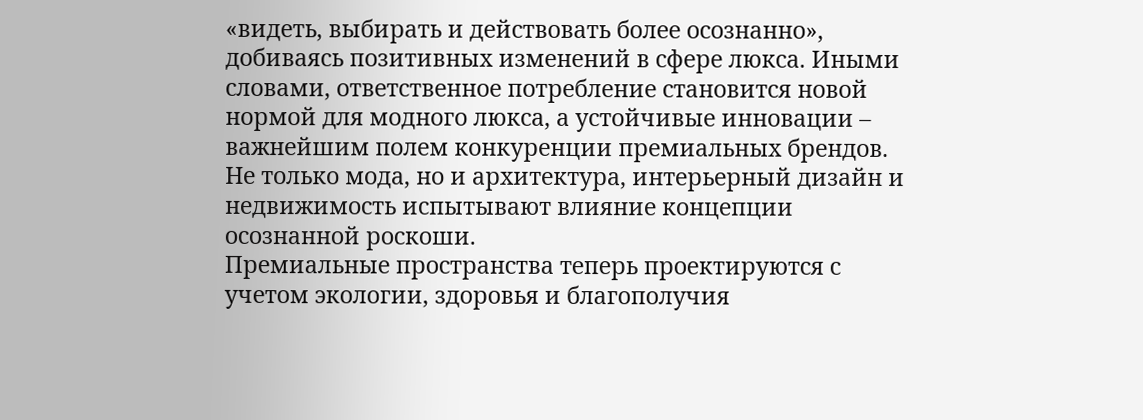«видеть, выбирать и действовать более осознанно», добиваясь позитивных изменений в сфере люкса. Иными словами, ответственное потребление становится новой нормой для модного люкса, а устойчивые инновации – важнейшим полем конкуренции премиальных брендов.
Не только мода, но и архитектура, интерьерный дизайн и недвижимость испытывают влияние концепции осознанной роскоши.
Премиальные пространства теперь проектируются с учетом экологии, здоровья и благополучия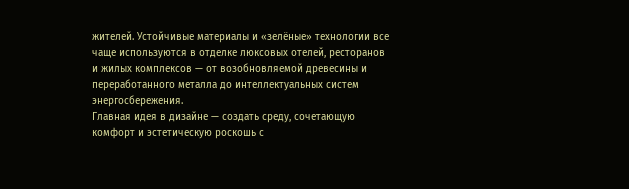жителей. Устойчивые материалы и «зелёные» технологии все чаще используются в отделке люксовых отелей, ресторанов и жилых комплексов — от возобновляемой древесины и переработанного металла до интеллектуальных систем энергосбережения.
Главная идея в дизайне — создать среду, сочетающую комфорт и эстетическую роскошь с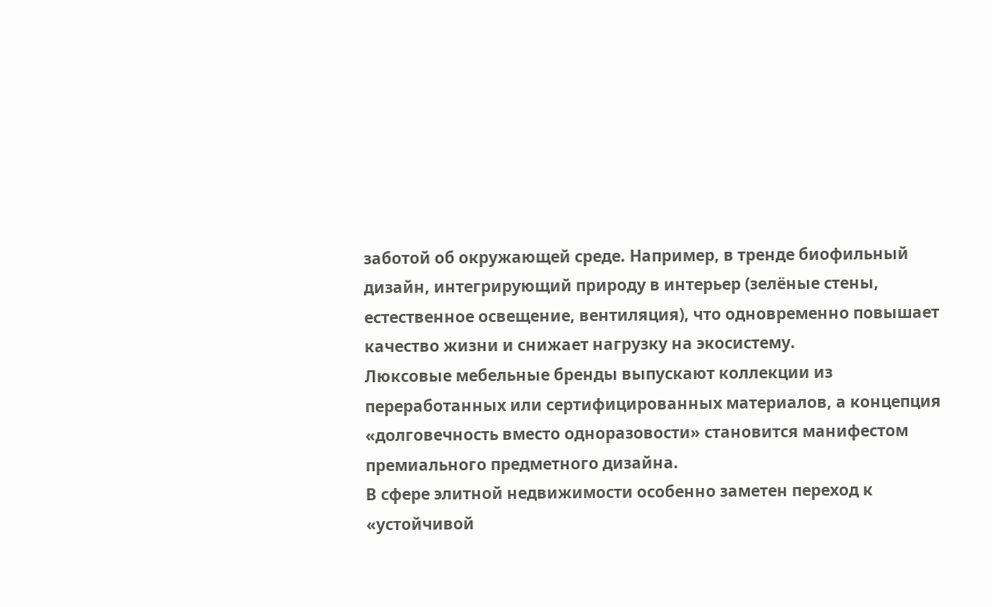заботой об окружающей среде. Например, в тренде биофильный дизайн, интегрирующий природу в интерьер (зелёные стены, естественное освещение, вентиляция), что одновременно повышает качество жизни и снижает нагрузку на экосистему.
Люксовые мебельные бренды выпускают коллекции из переработанных или сертифицированных материалов, а концепция «долговечность вместо одноразовости» становится манифестом премиального предметного дизайна.
В сфере элитной недвижимости особенно заметен переход к «устойчивой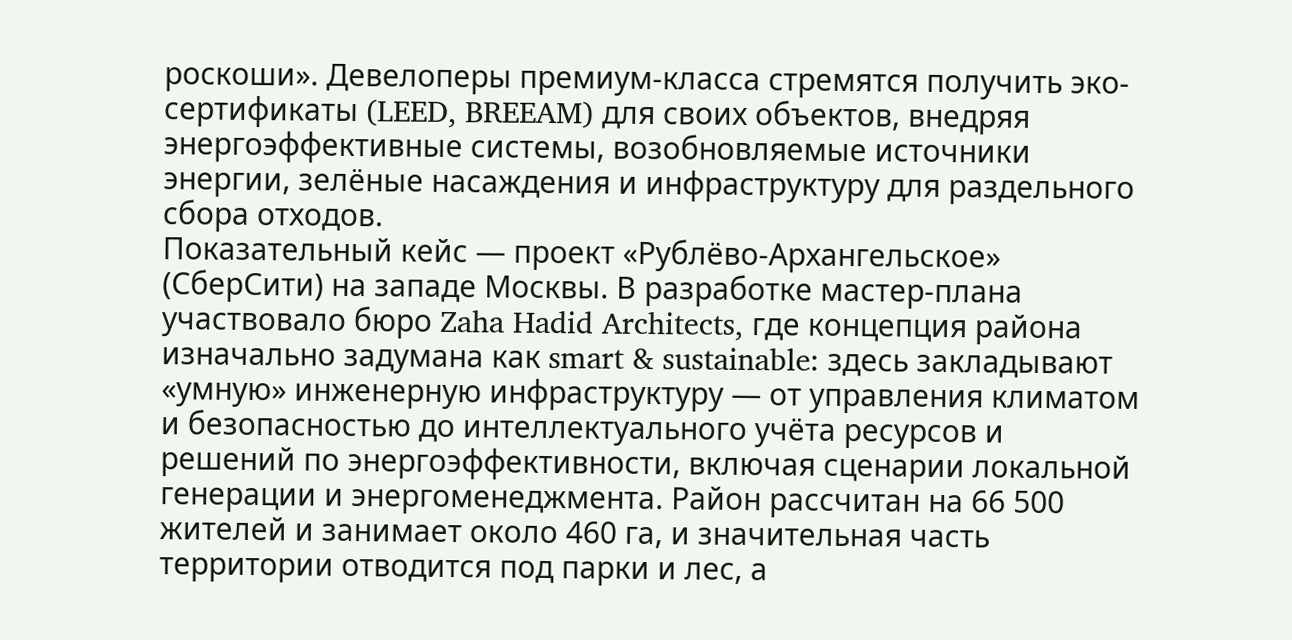роскоши». Девелоперы премиум-класса стремятся получить эко-сертификаты (LEED, BREEAM) для своих объектов, внедряя энергоэффективные системы, возобновляемые источники энергии, зелёные насаждения и инфраструктуру для раздельного сбора отходов.
Показательный кейс — проект «Рублёво-Архангельское» (СберСити) на западе Москвы. В разработке мастер-плана участвовало бюро Zaha Hadid Architects, где концепция района изначально задумана как smart & sustainable: здесь закладывают «умную» инженерную инфраструктуру — от управления климатом и безопасностью до интеллектуального учёта ресурсов и решений по энергоэффективности, включая сценарии локальной генерации и энергоменеджмента. Район рассчитан на 66 500 жителей и занимает около 460 га, и значительная часть территории отводится под парки и лес, а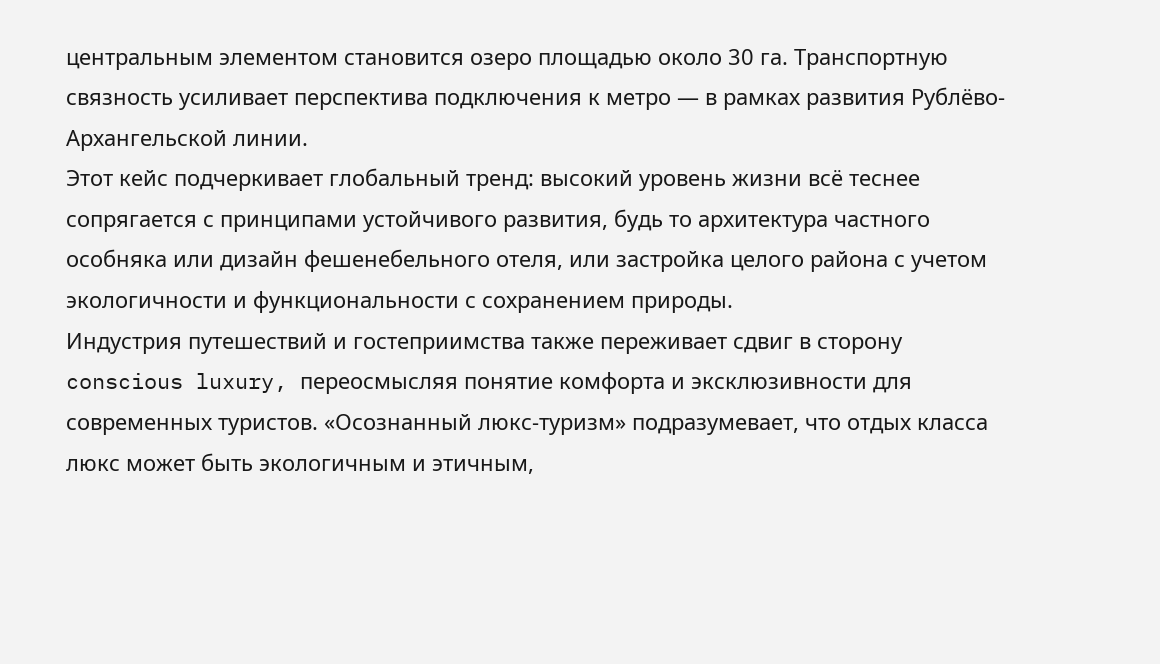центральным элементом становится озеро площадью около 30 га. Транспортную связность усиливает перспектива подключения к метро — в рамках развития Рублёво-Архангельской линии.
Этот кейс подчеркивает глобальный тренд: высокий уровень жизни всё теснее сопрягается с принципами устойчивого развития, будь то архитектура частного особняка или дизайн фешенебельного отеля, или застройка целого района с учетом экологичности и функциональности с сохранением природы.
Индустрия путешествий и гостеприимства также переживает сдвиг в сторону conscious luxury, переосмысляя понятие комфорта и эксклюзивности для современных туристов. «Осознанный люкс-туризм» подразумевает, что отдых класса люкс может быть экологичным и этичным,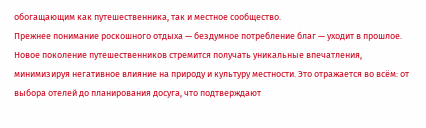обогащающим как путешественника, так и местное сообщество.
Прежнее понимание роскошного отдыха — бездумное потребление благ — уходит в прошлое. Новое поколение путешественников стремится получать уникальные впечатления, минимизируя негативное влияние на природу и культуру местности. Это отражается во всём: от выбора отелей до планирования досуга, что подтверждают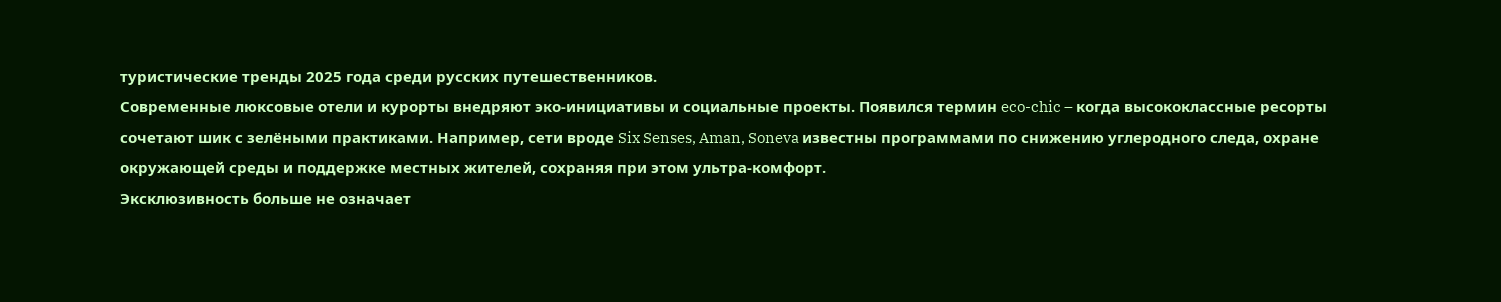туристические тренды 2025 года среди русских путешественников.
Современные люксовые отели и курорты внедряют эко-инициативы и социальные проекты. Появился термин eco-chic – когда высококлассные ресорты сочетают шик с зелёными практиками. Например, сети вроде Six Senses, Aman, Soneva известны программами по снижению углеродного следа, охране окружающей среды и поддержке местных жителей, сохраняя при этом ультра-комфорт.
Эксклюзивность больше не означает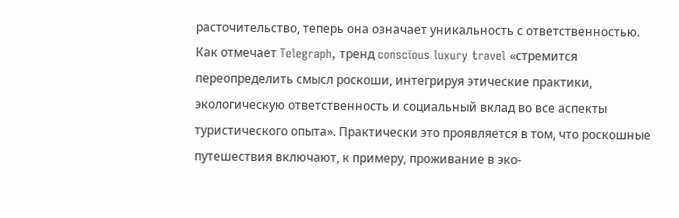расточительство, теперь она означает уникальность с ответственностью. Как отмечает Telegraph, тренд conscious luxury travel «стремится переопределить смысл роскоши, интегрируя этические практики, экологическую ответственность и социальный вклад во все аспекты туристического опыта». Практически это проявляется в том, что роскошные путешествия включают, к примеру, проживание в эко-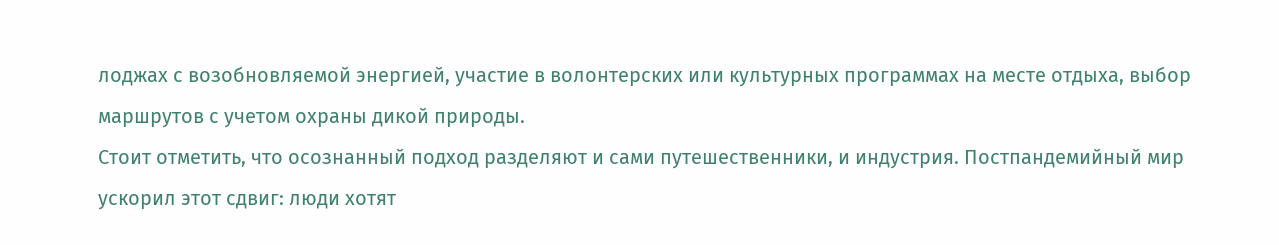лоджах с возобновляемой энергией, участие в волонтерских или культурных программах на месте отдыха, выбор маршрутов с учетом охраны дикой природы.
Стоит отметить, что осознанный подход разделяют и сами путешественники, и индустрия. Постпандемийный мир ускорил этот сдвиг: люди хотят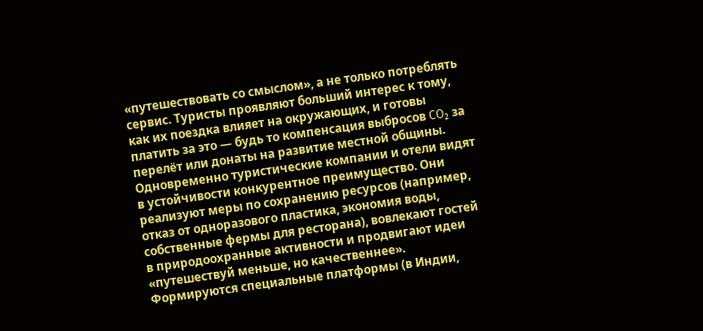«путешествовать со смыслом», а не только потреблять сервис. Туристы проявляют больший интерес к тому, как их поездка влияет на окружающих, и готовы платить за это — будь то компенсация выбросов CO₂ за перелёт или донаты на развитие местной общины.
Одновременно туристические компании и отели видят в устойчивости конкурентное преимущество. Они реализуют меры по сохранению ресурсов (например, отказ от одноразового пластика, экономия воды, собственные фермы для ресторана), вовлекают гостей в природоохранные активности и продвигают идеи «путешествуй меньше, но качественнее». Формируются специальные платформы (в Индии,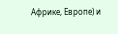Африке, Европе) и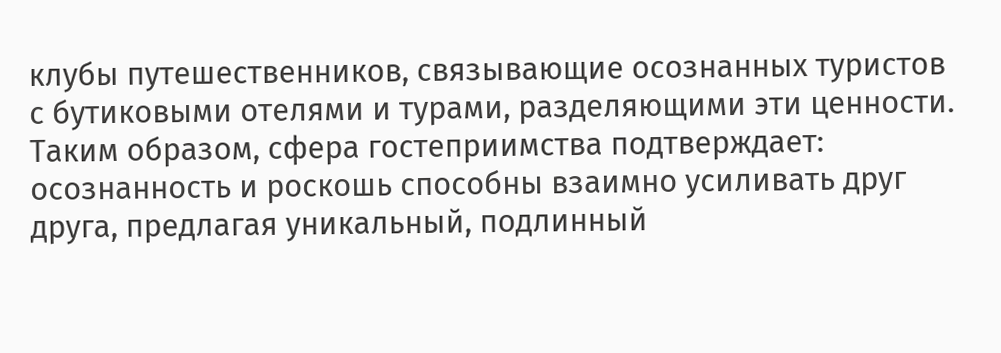клубы путешественников, связывающие осознанных туристов с бутиковыми отелями и турами, разделяющими эти ценности.
Таким образом, сфера гостеприимства подтверждает: осознанность и роскошь способны взаимно усиливать друг друга, предлагая уникальный, подлинный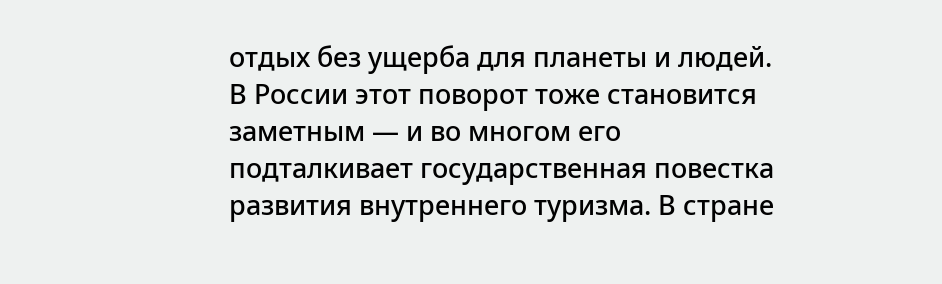отдых без ущерба для планеты и людей.
В России этот поворот тоже становится заметным — и во многом его подталкивает государственная повестка развития внутреннего туризма. В стране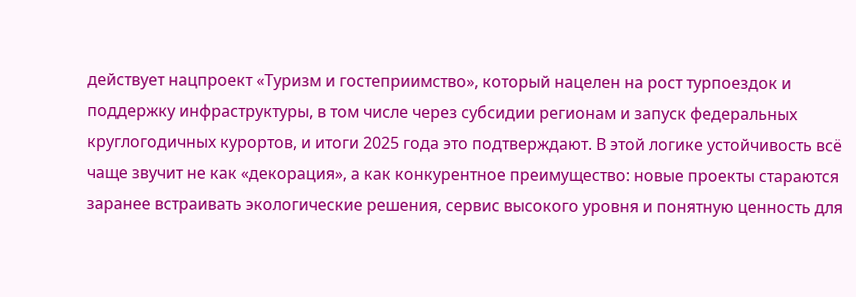действует нацпроект «Туризм и гостеприимство», который нацелен на рост турпоездок и поддержку инфраструктуры, в том числе через субсидии регионам и запуск федеральных круглогодичных курортов, и итоги 2025 года это подтверждают. В этой логике устойчивость всё чаще звучит не как «декорация», а как конкурентное преимущество: новые проекты стараются заранее встраивать экологические решения, сервис высокого уровня и понятную ценность для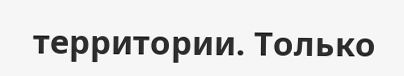территории. Только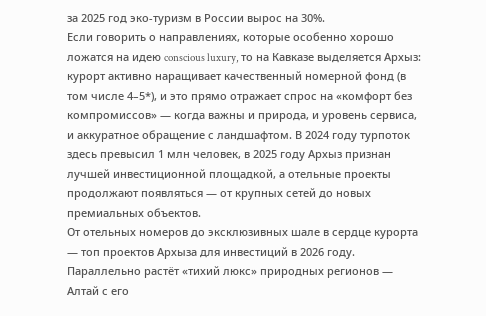за 2025 год эко-туризм в России вырос на 30%.
Если говорить о направлениях, которые особенно хорошо ложатся на идею conscious luxury, то на Кавказе выделяется Архыз: курорт активно наращивает качественный номерной фонд (в том числе 4–5*), и это прямо отражает спрос на «комфорт без компромиссов» — когда важны и природа, и уровень сервиса, и аккуратное обращение с ландшафтом. В 2024 году турпоток здесь превысил 1 млн человек, в 2025 году Архыз признан лучшей инвестиционной площадкой, а отельные проекты продолжают появляться — от крупных сетей до новых премиальных объектов.
От отельных номеров до эксклюзивных шале в сердце курорта — топ проектов Архыза для инвестиций в 2026 году.
Параллельно растёт «тихий люкс» природных регионов — Алтай с его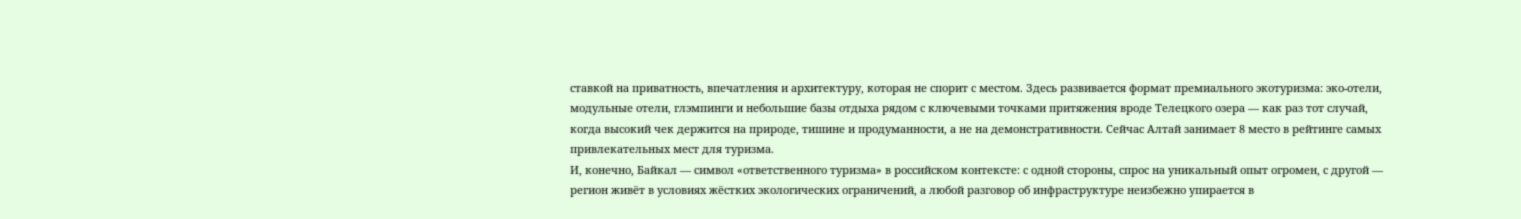ставкой на приватность, впечатления и архитектуру, которая не спорит с местом. Здесь развивается формат премиального экотуризма: эко-отели, модульные отели, глэмпинги и небольшие базы отдыха рядом с ключевыми точками притяжения вроде Телецкого озера — как раз тот случай, когда высокий чек держится на природе, тишине и продуманности, а не на демонстративности. Сейчас Алтай занимает 8 место в рейтинге самых привлекательных мест для туризма.
И, конечно, Байкал — символ «ответственного туризма» в российском контексте: с одной стороны, спрос на уникальный опыт огромен, с другой — регион живёт в условиях жёстких экологических ограничений, а любой разговор об инфраструктуре неизбежно упирается в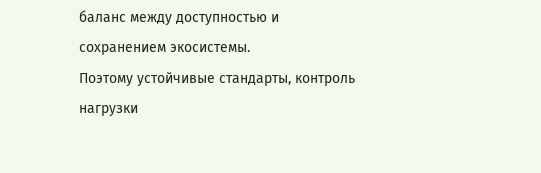баланс между доступностью и сохранением экосистемы.
Поэтому устойчивые стандарты, контроль нагрузки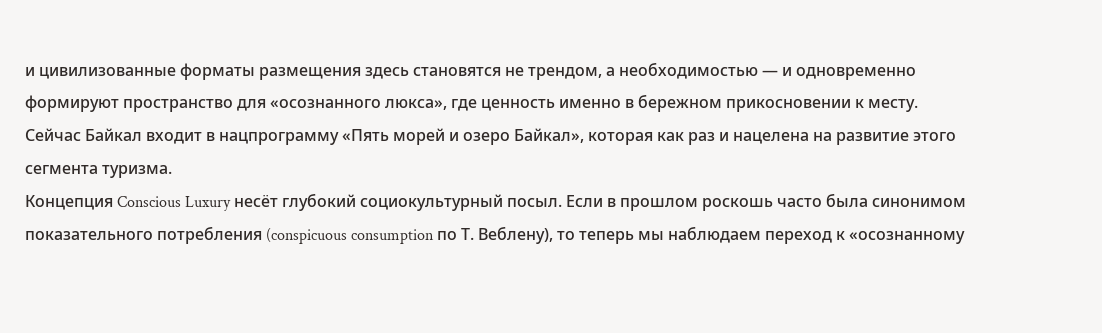и цивилизованные форматы размещения здесь становятся не трендом, а необходимостью — и одновременно формируют пространство для «осознанного люкса», где ценность именно в бережном прикосновении к месту. Сейчас Байкал входит в нацпрограмму «Пять морей и озеро Байкал», которая как раз и нацелена на развитие этого сегмента туризма.
Концепция Conscious Luxury несёт глубокий социокультурный посыл. Если в прошлом роскошь часто была синонимом показательного потребления (conspicuous consumption по Т. Веблену), то теперь мы наблюдаем переход к «осознанному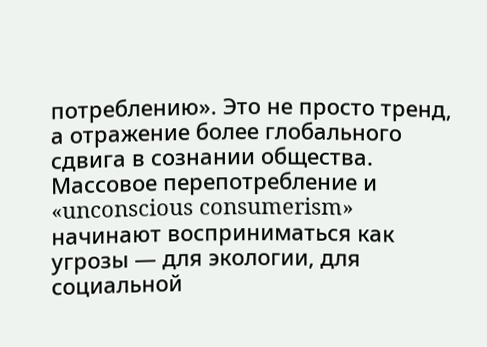потреблению». Это не просто тренд, а отражение более глобального сдвига в сознании общества. Массовое перепотребление и «unconscious consumerism» начинают восприниматься как угрозы — для экологии, для социальной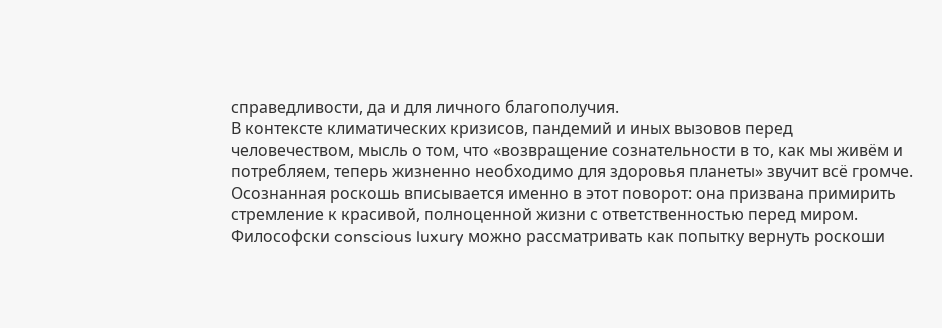справедливости, да и для личного благополучия.
В контексте климатических кризисов, пандемий и иных вызовов перед человечеством, мысль о том, что «возвращение сознательности в то, как мы живём и потребляем, теперь жизненно необходимо для здоровья планеты» звучит всё громче. Осознанная роскошь вписывается именно в этот поворот: она призвана примирить стремление к красивой, полноценной жизни с ответственностью перед миром.
Философски conscious luxury можно рассматривать как попытку вернуть роскоши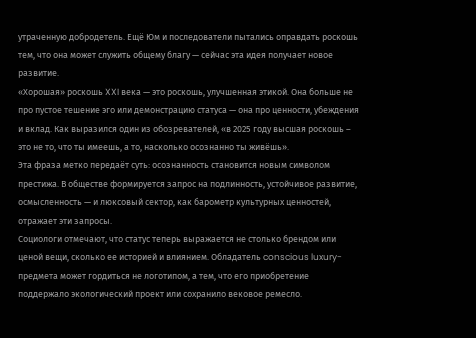утраченную добродетель. Ещё Юм и последователи пытались оправдать роскошь тем, что она может служить общему благу — сейчас эта идея получает новое развитие.
«Хорошая» роскошь XXI века — это роскошь, улучшенная этикой. Она больше не про пустое тешение эго или демонстрацию статуса — она про ценности, убеждения и вклад. Как выразился один из обозревателей, «в 2025 году высшая роскошь – это не то, что ты имеешь, а то, насколько осознанно ты живёшь».
Эта фраза метко передаёт суть: осознанность становится новым символом престижа. В обществе формируется запрос на подлинность, устойчивое развитие, осмысленность — и люксовый сектор, как барометр культурных ценностей, отражает эти запросы.
Социологи отмечают, что статус теперь выражается не столько брендом или ценой вещи, сколько ее историей и влиянием. Обладатель conscious luxury-предмета может гордиться не логотипом, а тем, что его приобретение поддержало экологический проект или сохранило вековое ремесло.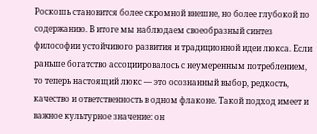Роскошь становится более скромной внешне, но более глубокой по содержанию. В итоге мы наблюдаем своеобразный синтез философии устойчивого развития и традиционной идеи люкса. Если раньше богатство ассоциировалось с неумеренным потреблением, то теперь настоящий люкс — это осознанный выбор, редкость, качество и ответственность в одном флаконе. Такой подход имеет и важное культурное значение: он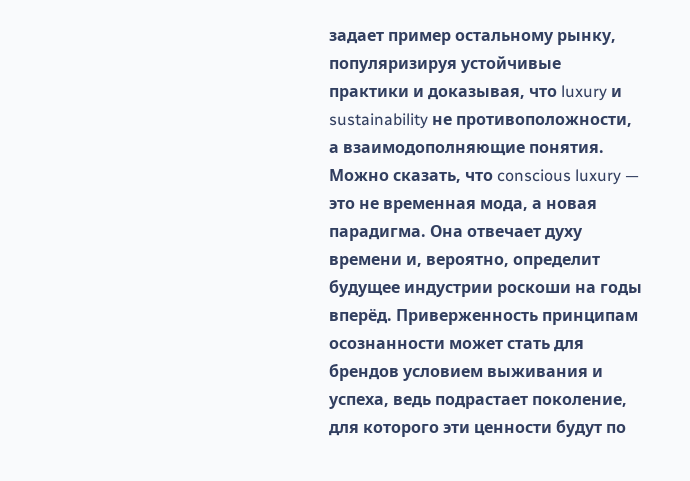задает пример остальному рынку, популяризируя устойчивые практики и доказывая, что luxury и sustainability не противоположности, а взаимодополняющие понятия.
Можно сказать, что conscious luxury — это не временная мода, а новая парадигма. Она отвечает духу времени и, вероятно, определит будущее индустрии роскоши на годы вперёд. Приверженность принципам осознанности может стать для брендов условием выживания и успеха, ведь подрастает поколение, для которого эти ценности будут по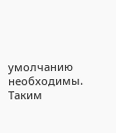умолчанию необходимы. Таким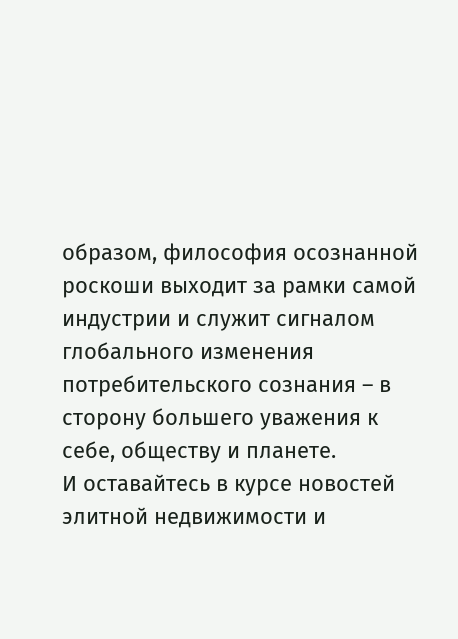образом, философия осознанной роскоши выходит за рамки самой индустрии и служит сигналом глобального изменения потребительского сознания – в сторону большего уважения к себе, обществу и планете.
И оставайтесь в курсе новостей элитной недвижимости и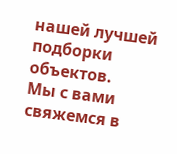нашей лучшей подборки объектов.
Мы с вами свяжемся в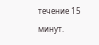течение 15 минут.